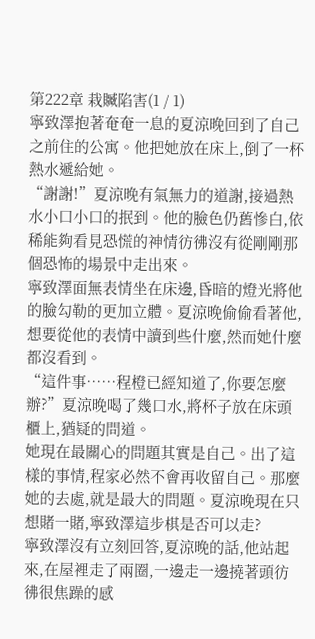第222章 栽贓陷害(1 / 1)
寧致澤抱著奄奄一息的夏涼晚回到了自己之前住的公寓。他把她放在床上,倒了一杯熱水遞給她。
“謝謝!”夏涼晚有氣無力的道謝,接過熱水小口小口的抿到。他的臉色仍舊慘白,依稀能夠看見恐慌的神情彷彿沒有從剛剛那個恐怖的場景中走出來。
寧致澤面無表情坐在床邊,昏暗的燈光將他的臉勾勒的更加立體。夏涼晚偷偷看著他,想要從他的表情中讀到些什麼,然而她什麼都沒看到。
“這件事……程橙已經知道了,你要怎麼辦?”夏涼晚喝了幾口水,將杯子放在床頭櫃上,猶疑的問道。
她現在最關心的問題其實是自己。出了這樣的事情,程家必然不會再收留自己。那麼她的去處,就是最大的問題。夏涼晚現在只想賭一賭,寧致澤這步棋是否可以走?
寧致澤沒有立刻回答,夏涼晚的話,他站起來,在屋裡走了兩圈,一邊走一邊撓著頭彷彿很焦躁的感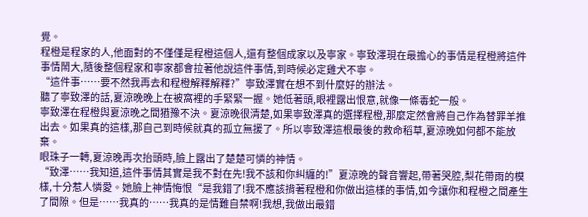覺。
程橙是程家的人,他面對的不僅僅是程橙這個人,還有整個成家以及寧家。寧致澤現在最擔心的事情是程橙將這件事情鬧大,隨後整個程家和寧家都會拉著他說這件事情,到時候必定雞犬不寧。
“這件事……要不然我再去和程橙解釋解釋?”寧致澤實在想不到什麼好的辦法。
聽了寧致澤的話,夏涼晚晚上在被窩裡的手緊緊一握。她低著頭,眼裡露出恨意,就像一條毒蛇一般。
寧致澤在程橙與夏涼晚之間猶豫不決。夏涼晚很清楚,如果寧致澤真的選擇程橙,那麼定然會將自己作為替罪羊推出去。如果真的這樣,那自己到時候就真的孤立無援了。所以寧致澤這根最後的救命稻草,夏涼晚如何都不能放棄。
眼珠子一轉,夏涼晚再次抬頭時,臉上露出了楚楚可憐的神情。
“致澤……我知道,這件事情其實是我不對在先!我不該和你糾纏的!”夏涼晚的聲音響起,帶著哭腔,梨花帶雨的模樣,十分惹人憐愛。她臉上神情悔恨“是我錯了!我不應該揹著程橙和你做出這樣的事情,如今讓你和程橙之間產生了間隙。但是……我真的……我真的是情難自禁啊!我想,我做出最錯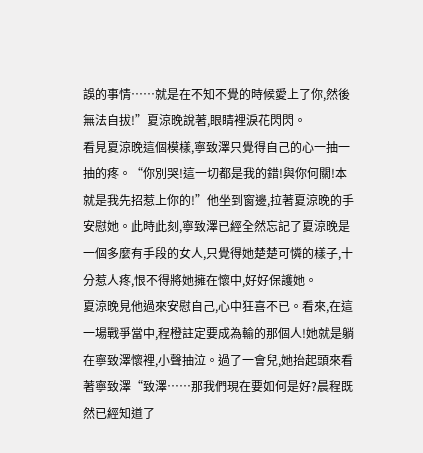誤的事情……就是在不知不覺的時候愛上了你,然後無法自拔!”夏涼晚說著,眼睛裡淚花閃閃。
看見夏涼晚這個模樣,寧致澤只覺得自己的心一抽一抽的疼。“你別哭!這一切都是我的錯!與你何關!本就是我先招惹上你的!”他坐到窗邊,拉著夏涼晚的手安慰她。此時此刻,寧致澤已經全然忘記了夏涼晚是一個多麼有手段的女人,只覺得她楚楚可憐的樣子,十分惹人疼,恨不得將她擁在懷中,好好保護她。
夏涼晚見他過來安慰自己,心中狂喜不已。看來,在這一場戰爭當中,程橙註定要成為輸的那個人!她就是躺在寧致澤懷裡,小聲抽泣。過了一會兒,她抬起頭來看著寧致澤“致澤……那我們現在要如何是好?晨程既然已經知道了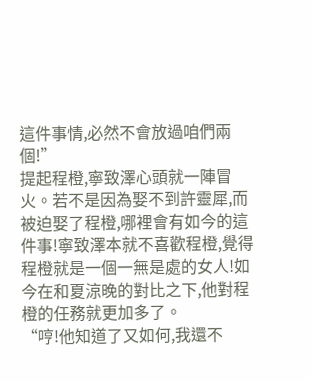這件事情,必然不會放過咱們兩個!”
提起程橙,寧致澤心頭就一陣冒火。若不是因為娶不到許靈犀,而被迫娶了程橙,哪裡會有如今的這件事!寧致澤本就不喜歡程橙,覺得程橙就是一個一無是處的女人!如今在和夏涼晚的對比之下,他對程橙的任務就更加多了。
“哼!他知道了又如何,我還不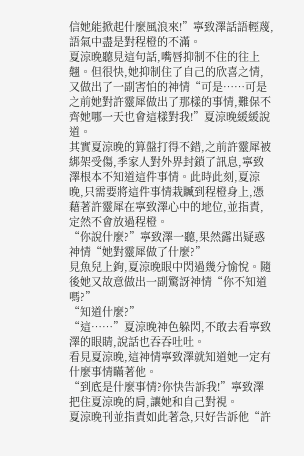信她能掀起什麼風浪來!”寧致澤話語輕蔑,語氣中盡是對程橙的不滿。
夏涼晚聽見這句話,嘴唇抑制不住的往上翹。但很快,她抑制住了自己的欣喜之情,又做出了一副害怕的神情“可是……可是之前她對許靈犀做出了那樣的事情,難保不齊她哪一天也會這樣對我!”夏涼晚緩緩說道。
其實夏涼晚的算盤打得不錯,之前許靈犀被綁架受傷,季家人對外界封鎖了訊息,寧致澤根本不知道這件事情。此時此刻,夏涼晚,只需要將這件事情栽贓到程橙身上,憑藉著許靈犀在寧致澤心中的地位,並指責,定然不會放過程橙。
“你說什麼?”寧致澤一聽,果然露出疑惑神情“她對靈犀做了什麼?”
見魚兒上鉤,夏涼晚眼中閃過幾分愉悅。隨後她又故意做出一副驚訝神情“你不知道嗎?”
“知道什麼?”
“這……”夏涼晚神色躲閃,不敢去看寧致澤的眼睛,說話也吞吞吐吐。
看見夏涼晚,這神情寧致澤就知道她一定有什麼事情瞞著他。
“到底是什麼事情?你快告訴我!”寧致澤把住夏涼晚的肩,讓她和自己對視。
夏涼晚刊並指責如此著急,只好告訴他“許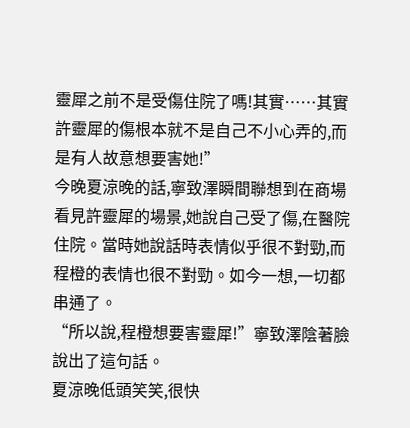靈犀之前不是受傷住院了嗎!其實……其實許靈犀的傷根本就不是自己不小心弄的,而是有人故意想要害她!”
今晚夏涼晚的話,寧致澤瞬間聯想到在商場看見許靈犀的場景,她說自己受了傷,在醫院住院。當時她說話時表情似乎很不對勁,而程橙的表情也很不對勁。如今一想,一切都串通了。
“所以說,程橙想要害靈犀!”寧致澤陰著臉說出了這句話。
夏涼晚低頭笑笑,很快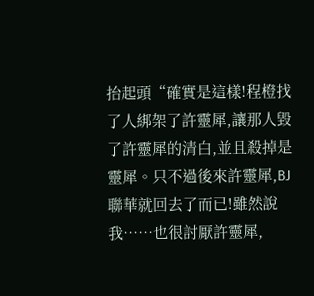抬起頭“確實是這樣!程橙找了人綁架了許靈犀,讓那人毀了許靈犀的清白,並且殺掉是靈犀。只不過後來許靈犀,BJ聯華就回去了而已!雖然說我……也很討厭許靈犀,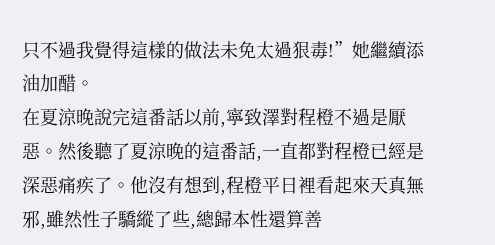只不過我覺得這樣的做法未免太過狠毒!”她繼續添油加醋。
在夏涼晚說完這番話以前,寧致澤對程橙不過是厭惡。然後聽了夏涼晚的這番話,一直都對程橙已經是深惡痛疾了。他沒有想到,程橙平日裡看起來天真無邪,雖然性子驕縱了些,總歸本性還算善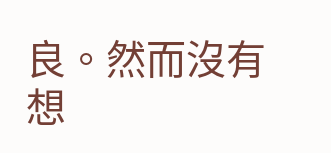良。然而沒有想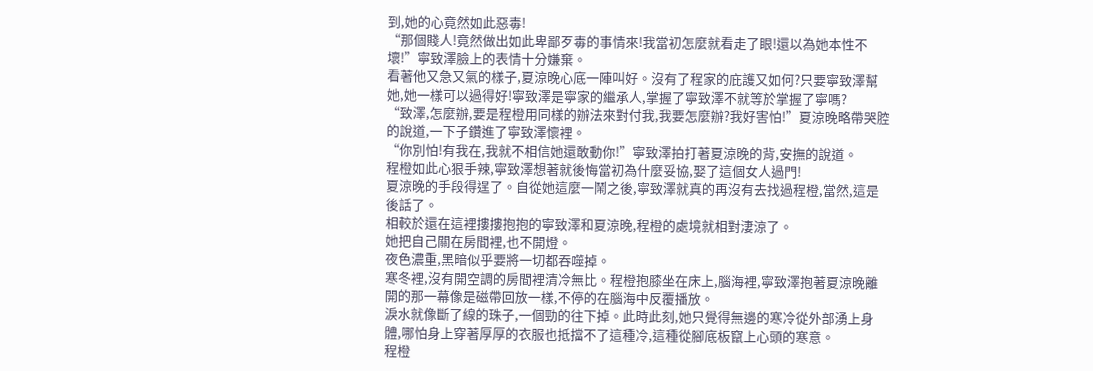到,她的心竟然如此惡毒!
“那個賤人!竟然做出如此卑鄙歹毒的事情來!我當初怎麼就看走了眼!還以為她本性不壞!”寧致澤臉上的表情十分嫌棄。
看著他又急又氣的樣子,夏涼晚心底一陣叫好。沒有了程家的庇護又如何?只要寧致澤幫她,她一樣可以過得好!寧致澤是寧家的繼承人,掌握了寧致澤不就等於掌握了寧嗎?
“致澤,怎麼辦,要是程橙用同樣的辦法來對付我,我要怎麼辦?我好害怕!”夏涼晚略帶哭腔的說道,一下子鑽進了寧致澤懷裡。
“你別怕!有我在,我就不相信她還敢動你!”寧致澤拍打著夏涼晚的背,安撫的說道。
程橙如此心狠手辣,寧致澤想著就後悔當初為什麼妥協,娶了這個女人過門!
夏涼晚的手段得逞了。自從她這麼一鬧之後,寧致澤就真的再沒有去找過程橙,當然,這是後話了。
相較於還在這裡摟摟抱抱的寧致澤和夏涼晚,程橙的處境就相對淒涼了。
她把自己關在房間裡,也不開燈。
夜色濃重,黑暗似乎要將一切都吞噬掉。
寒冬裡,沒有開空調的房間裡清冷無比。程橙抱膝坐在床上,腦海裡,寧致澤抱著夏涼晚離開的那一幕像是磁帶回放一樣,不停的在腦海中反覆播放。
淚水就像斷了線的珠子,一個勁的往下掉。此時此刻,她只覺得無邊的寒冷從外部湧上身體,哪怕身上穿著厚厚的衣服也抵擋不了這種冷,這種從腳底板竄上心頭的寒意。
程橙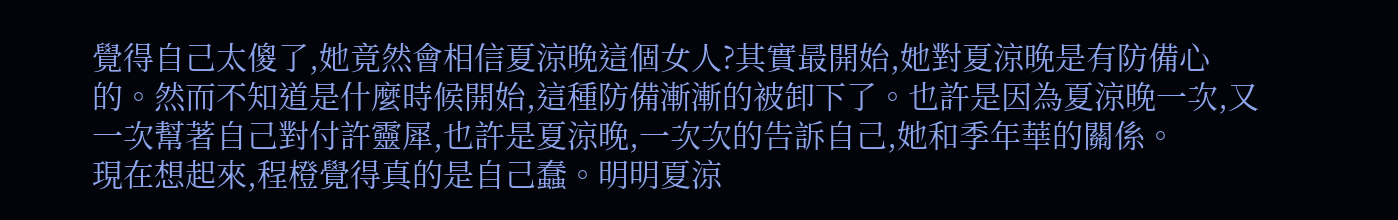覺得自己太傻了,她竟然會相信夏涼晚這個女人?其實最開始,她對夏涼晚是有防備心的。然而不知道是什麼時候開始,這種防備漸漸的被卸下了。也許是因為夏涼晚一次,又一次幫著自己對付許靈犀,也許是夏涼晚,一次次的告訴自己,她和季年華的關係。
現在想起來,程橙覺得真的是自己蠢。明明夏涼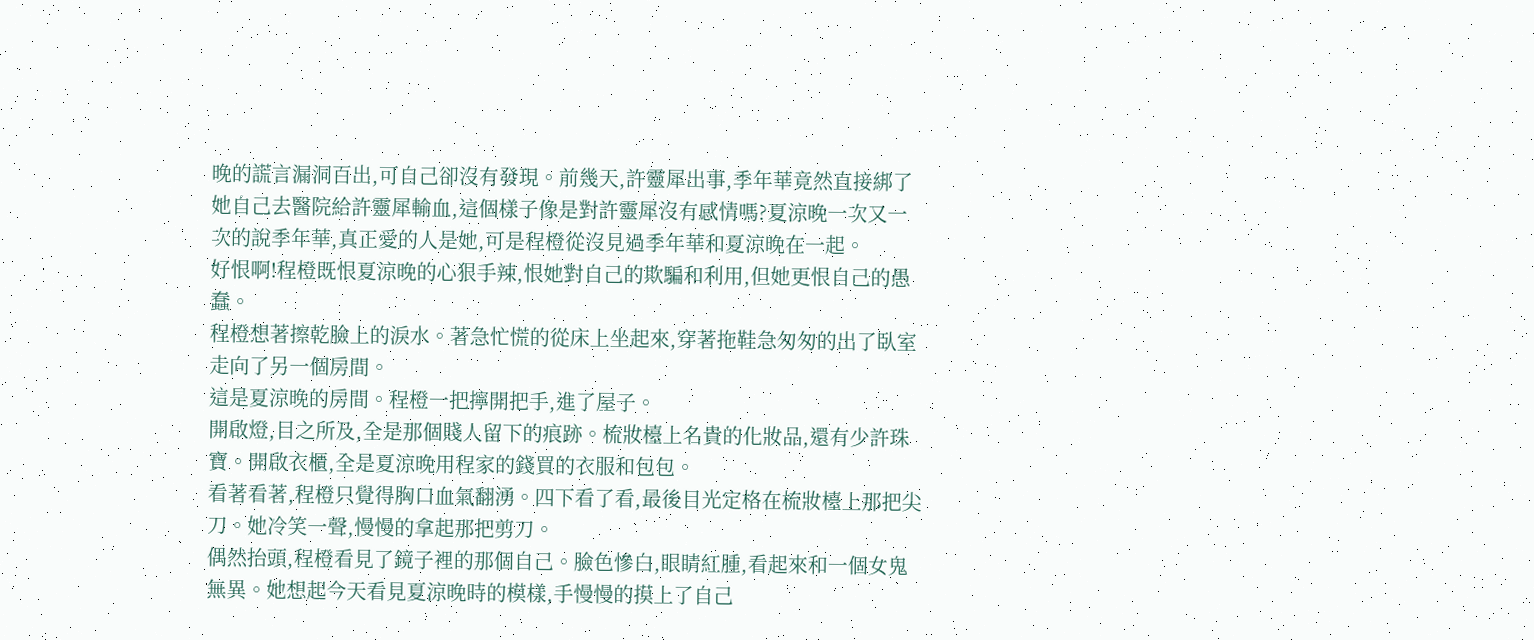晚的謊言漏洞百出,可自己卻沒有發現。前幾天,許靈犀出事,季年華竟然直接綁了她自己去醫院給許靈犀輸血,這個樣子像是對許靈犀沒有感情嗎?夏涼晚一次又一次的說季年華,真正愛的人是她,可是程橙從沒見過季年華和夏涼晚在一起。
好恨啊!程橙既恨夏涼晚的心狠手辣,恨她對自己的欺騙和利用,但她更恨自己的愚蠢。
程橙想著擦乾臉上的淚水。著急忙慌的從床上坐起來,穿著拖鞋急匆匆的出了臥室走向了另一個房間。
這是夏涼晚的房間。程橙一把擰開把手,進了屋子。
開啟燈,目之所及,全是那個賤人留下的痕跡。梳妝檯上名貴的化妝品,還有少許珠寶。開啟衣櫃,全是夏涼晚用程家的錢買的衣服和包包。
看著看著,程橙只覺得胸口血氣翻湧。四下看了看,最後目光定格在梳妝檯上那把尖刀。她冷笑一聲,慢慢的拿起那把剪刀。
偶然抬頭,程橙看見了鏡子裡的那個自己。臉色慘白,眼睛紅腫,看起來和一個女鬼無異。她想起今天看見夏涼晚時的模樣,手慢慢的摸上了自己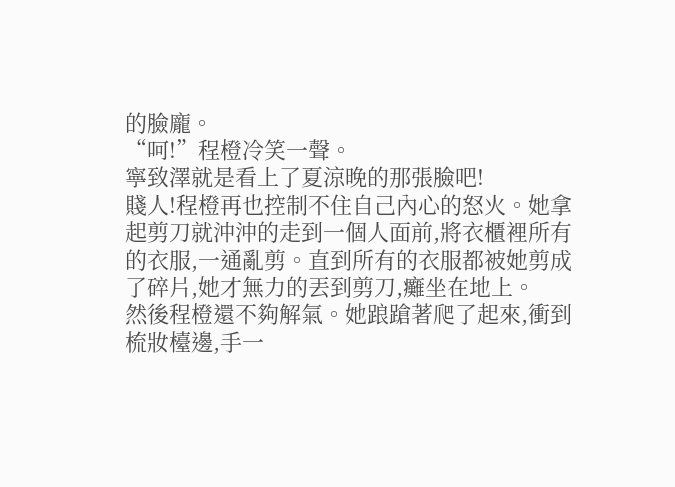的臉龐。
“呵!”程橙冷笑一聲。
寧致澤就是看上了夏涼晚的那張臉吧!
賤人!程橙再也控制不住自己內心的怒火。她拿起剪刀就沖沖的走到一個人面前,將衣櫃裡所有的衣服,一通亂剪。直到所有的衣服都被她剪成了碎片,她才無力的丟到剪刀,癱坐在地上。
然後程橙還不夠解氣。她踉蹌著爬了起來,衝到梳妝檯邊,手一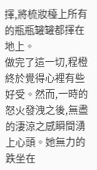揮,將梳妝檯上所有的瓶瓶罐罐都揮在地上。
做完了這一切,程橙終於覺得心裡有些好受。然而,一時的怒火發洩之後,無盡的淒涼之感瞬間湧上心頭。她無力的跌坐在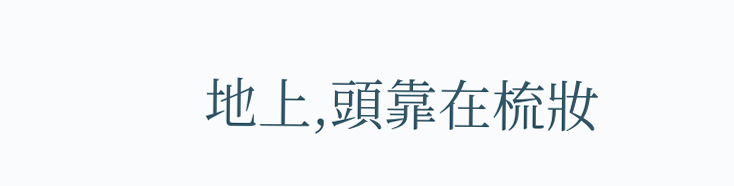地上,頭靠在梳妝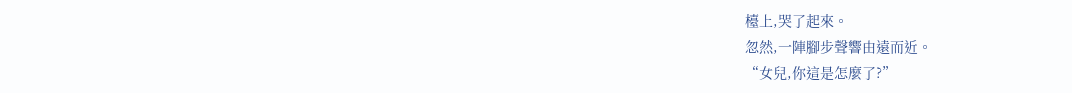檯上,哭了起來。
忽然,一陣腳步聲響由遠而近。
“女兒,你這是怎麼了?”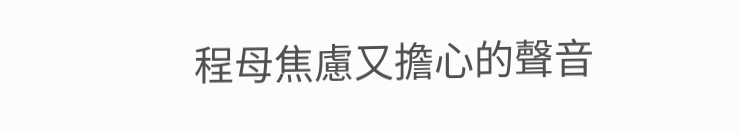程母焦慮又擔心的聲音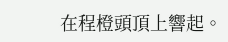在程橙頭頂上響起。